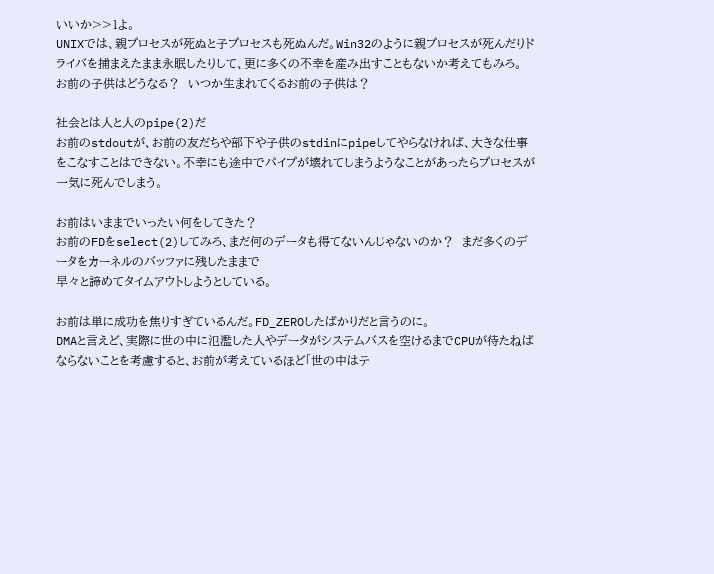いいか>>1よ。
UNIXでは、親プロセスが死ぬと子プロセスも死ぬんだ。Win32のように親プロセスが死んだりドライバを捕まえたまま永眠したりして、更に多くの不幸を産み出すこともないか考えてもみろ。
お前の子供はどうなる？　いつか生まれてくるお前の子供は？

社会とは人と人のpipe(2)だ
お前のstdoutが、お前の友だちや部下や子供のstdinにpipeしてやらなければ、大きな仕事をこなすことはできない。不幸にも途中でパイプが壊れてしまうようなことがあったらプロセスが一気に死んでしまう。

お前はいままでいったい何をしてきた？
お前のFDをselect(2)してみろ、まだ何のデータも得てないんじゃないのか？　まだ多くのデータをカーネルのバッファに残したままで
早々と諦めてタイムアウトしようとしている。

お前は単に成功を焦りすぎているんだ。FD_ZEROしたばかりだと言うのに。
DMAと言えど、実際に世の中に氾濫した人やデータがシステムバスを空けるまでCPUが待たねばならないことを考慮すると、お前が考えているほど「世の中はテ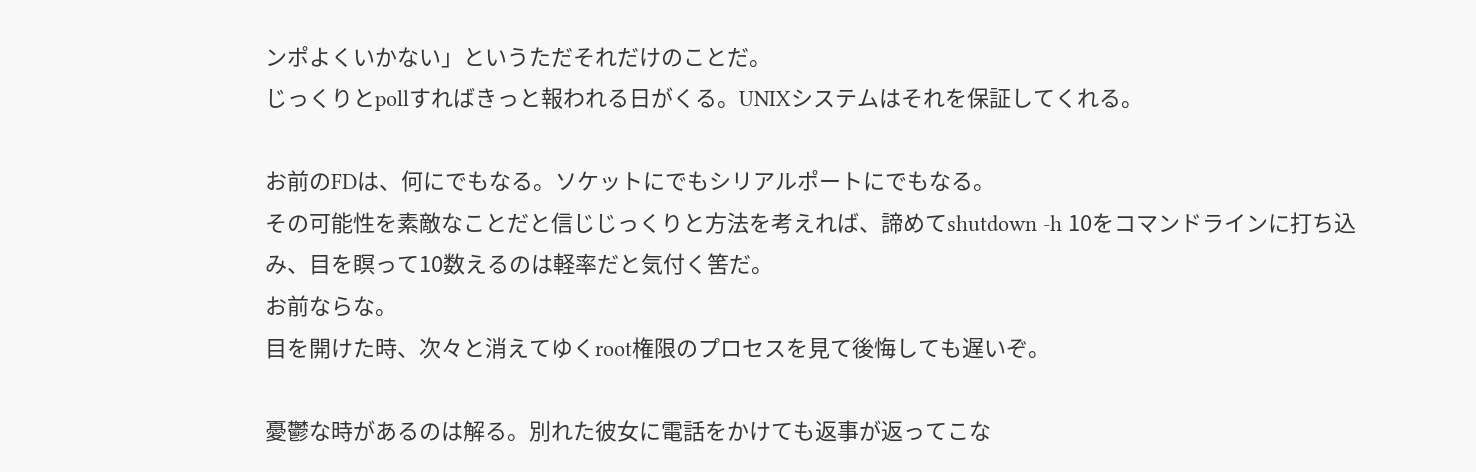ンポよくいかない」というただそれだけのことだ。
じっくりとpollすればきっと報われる日がくる。UNIXシステムはそれを保証してくれる。

お前のFDは、何にでもなる。ソケットにでもシリアルポートにでもなる。
その可能性を素敵なことだと信じじっくりと方法を考えれば、諦めてshutdown -h 10をコマンドラインに打ち込み、目を瞑って10数えるのは軽率だと気付く筈だ。
お前ならな。
目を開けた時、次々と消えてゆくroot権限のプロセスを見て後悔しても遅いぞ。

憂鬱な時があるのは解る。別れた彼女に電話をかけても返事が返ってこな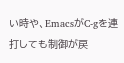い時や、EmacsがC-gを連打しても制御が戻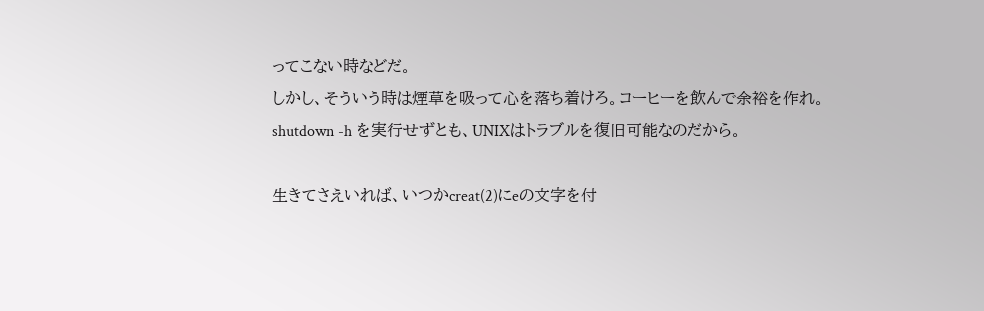ってこない時などだ。
しかし、そういう時は煙草を吸って心を落ち着けろ。コーヒーを飲んで余裕を作れ。
shutdown -h を実行せずとも、UNIXはトラブルを復旧可能なのだから。

生きてさえいれば、いつかcreat(2)にeの文字を付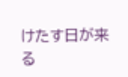けたす日が来る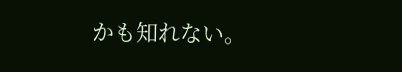かも知れない。